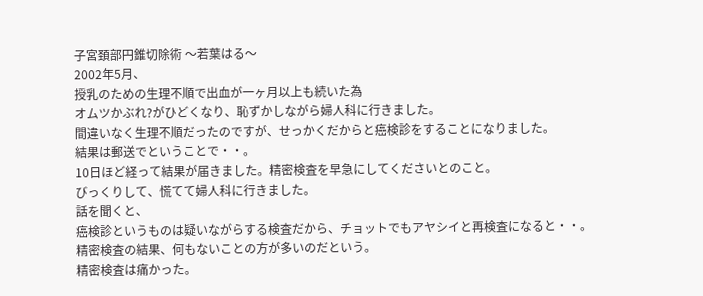子宮頚部円錐切除術 〜若葉はる〜
2002年5月、
授乳のための生理不順で出血が一ヶ月以上も続いた為
オムツかぶれ?がひどくなり、恥ずかしながら婦人科に行きました。
間違いなく生理不順だったのですが、せっかくだからと癌検診をすることになりました。
結果は郵送でということで・・。
10日ほど経って結果が届きました。精密検査を早急にしてくださいとのこと。
びっくりして、慌てて婦人科に行きました。
話を聞くと、
癌検診というものは疑いながらする検査だから、チョットでもアヤシイと再検査になると・・。
精密検査の結果、何もないことの方が多いのだという。
精密検査は痛かった。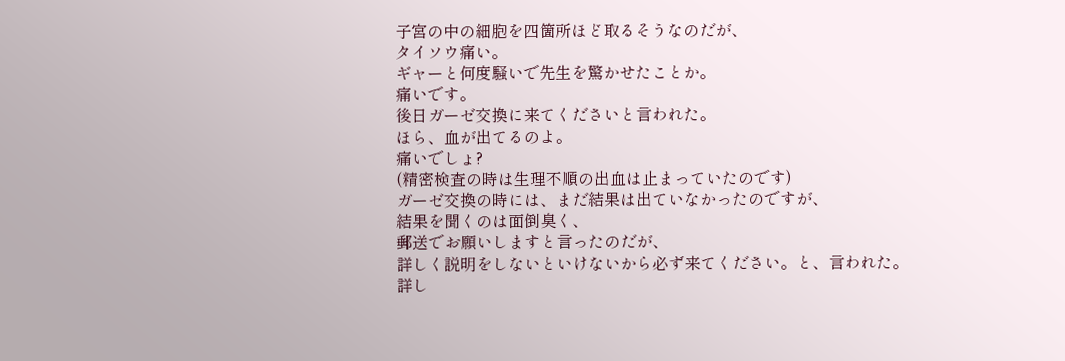子宮の中の細胞を四箇所ほど取るそうなのだが、
タイソウ痛い。
ギャーと何度騒いで先生を驚かせたことか。
痛いです。
後日ガーゼ交換に来てくださいと言われた。
ほら、血が出てるのよ。
痛いでしょ?
(精密検査の時は生理不順の出血は止まっていたのです)
ガーゼ交換の時には、まだ結果は出ていなかったのですが、
結果を聞くのは面倒臭く、
郵送でお願いしますと言ったのだが、
詳しく説明をしないといけないから必ず来てください。と、言われた。
詳し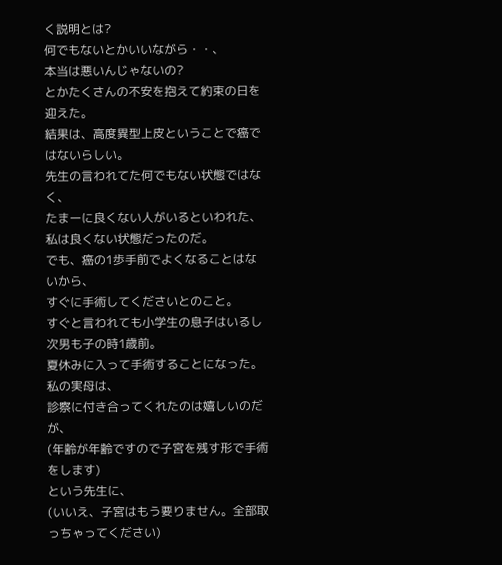く説明とは?
何でもないとかいいながら・・、
本当は悪いんじゃないの?
とかたくさんの不安を抱えて約束の日を迎えた。
結果は、高度異型上皮ということで癌ではないらしい。
先生の言われてた何でもない状態ではなく、
たまーに良くない人がいるといわれた、
私は良くない状態だったのだ。
でも、癌の1歩手前でよくなることはないから、
すぐに手術してくださいとのこと。
すぐと言われても小学生の息子はいるし次男も子の時1歳前。
夏休みに入って手術することになった。
私の実母は、
診察に付き合ってくれたのは嬉しいのだが、
(年齢が年齢ですので子宮を残す形で手術をします)
という先生に、
(いいえ、子宮はもう要りません。全部取っちゃってください)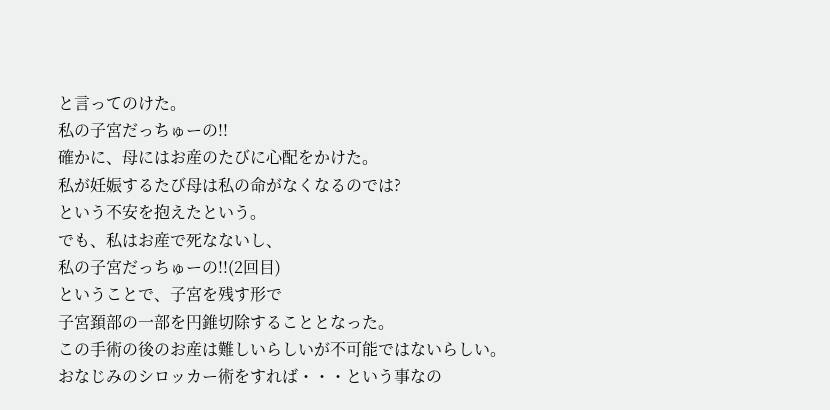と言ってのけた。
私の子宮だっちゅーの!!
確かに、母にはお産のたびに心配をかけた。
私が妊娠するたび母は私の命がなくなるのでは?
という不安を抱えたという。
でも、私はお産で死なないし、
私の子宮だっちゅーの!!(2回目)
ということで、子宮を残す形で
子宮頚部の一部を円錐切除することとなった。
この手術の後のお産は難しいらしいが不可能ではないらしい。
おなじみのシロッカー術をすれば・・・という事なの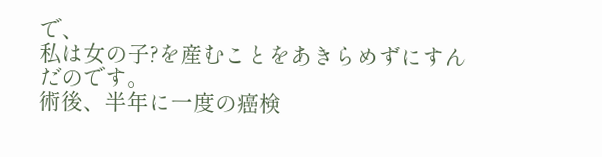で、
私は女の子?を産むことをあきらめずにすんだのです。
術後、半年に一度の癌検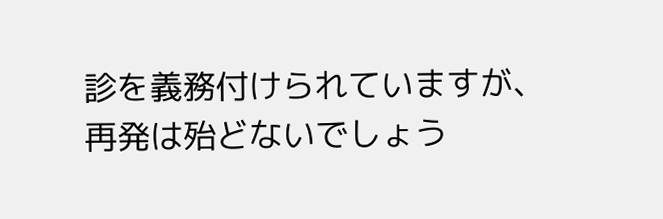診を義務付けられていますが、
再発は殆どないでしょう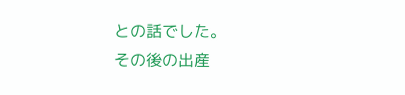との話でした。
その後の出産